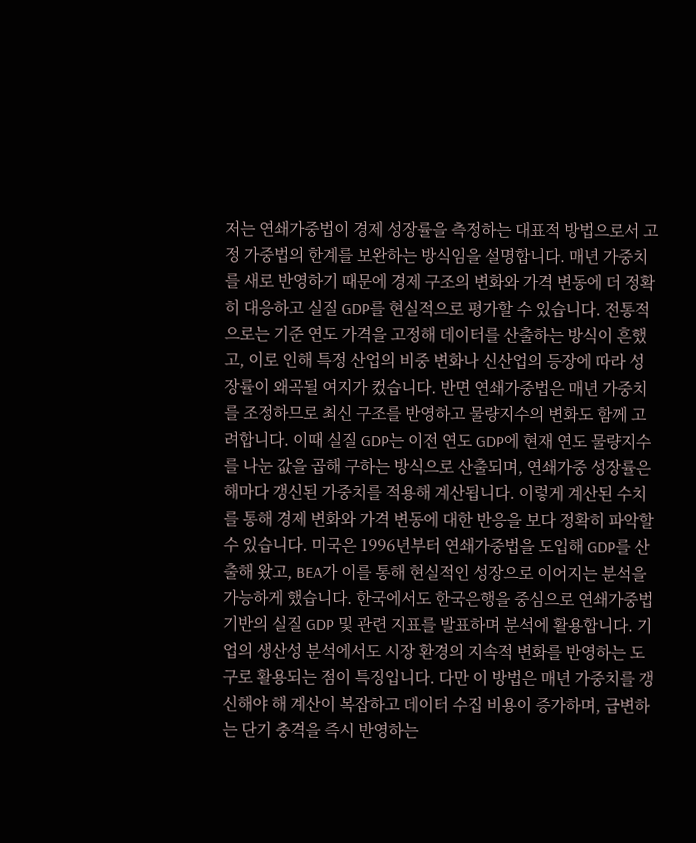저는 연쇄가중법이 경제 성장률을 측정하는 대표적 방법으로서 고정 가중법의 한계를 보완하는 방식임을 설명합니다. 매년 가중치를 새로 반영하기 때문에 경제 구조의 변화와 가격 변동에 더 정확히 대응하고 실질 GDP를 현실적으로 평가할 수 있습니다. 전통적으로는 기준 연도 가격을 고정해 데이터를 산출하는 방식이 흔했고, 이로 인해 특정 산업의 비중 변화나 신산업의 등장에 따라 성장률이 왜곡될 여지가 컸습니다. 반면 연쇄가중법은 매년 가중치를 조정하므로 최신 구조를 반영하고 물량지수의 변화도 함께 고려합니다. 이때 실질 GDP는 이전 연도 GDP에 현재 연도 물량지수를 나눈 값을 곱해 구하는 방식으로 산출되며, 연쇄가중 성장률은 해마다 갱신된 가중치를 적용해 계산됩니다. 이렇게 계산된 수치를 통해 경제 변화와 가격 변동에 대한 반응을 보다 정확히 파악할 수 있습니다. 미국은 1996년부터 연쇄가중법을 도입해 GDP를 산출해 왔고, BEA가 이를 통해 현실적인 성장으로 이어지는 분석을 가능하게 했습니다. 한국에서도 한국은행을 중심으로 연쇄가중법 기반의 실질 GDP 및 관련 지표를 발표하며 분석에 활용합니다. 기업의 생산성 분석에서도 시장 환경의 지속적 변화를 반영하는 도구로 활용되는 점이 특징입니다. 다만 이 방법은 매년 가중치를 갱신해야 해 계산이 복잡하고 데이터 수집 비용이 증가하며, 급변하는 단기 충격을 즉시 반영하는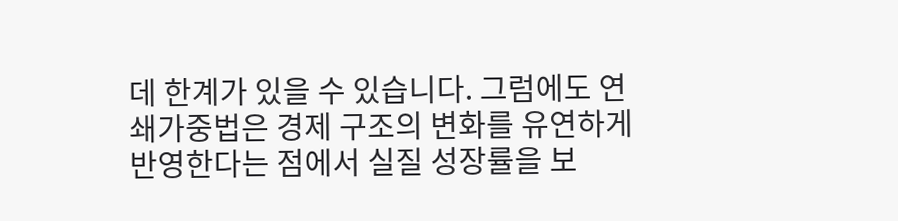데 한계가 있을 수 있습니다. 그럼에도 연쇄가중법은 경제 구조의 변화를 유연하게 반영한다는 점에서 실질 성장률을 보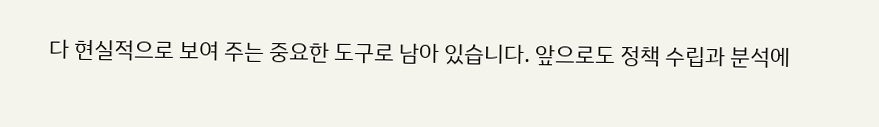다 현실적으로 보여 주는 중요한 도구로 남아 있습니다. 앞으로도 정책 수립과 분석에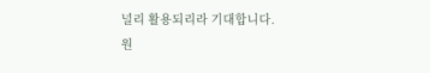널리 활용되리라 기대합니다.
원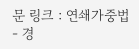문 링크 : 연쇄가중법 - 경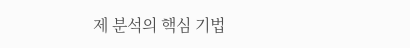제 분석의 핵심 기법